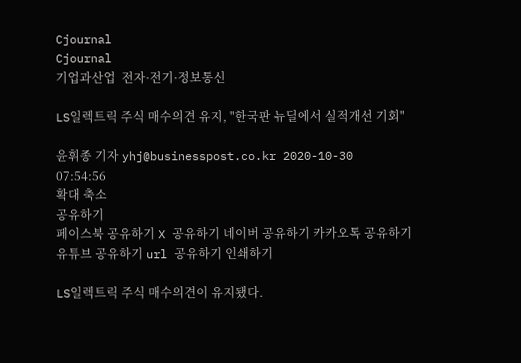Cjournal
Cjournal
기업과산업  전자·전기·정보통신

LS일렉트릭 주식 매수의견 유지, "한국판 뉴딜에서 실적개선 기회"

윤휘종 기자 yhj@businesspost.co.kr 2020-10-30 07:54:56
확대 축소
공유하기
페이스북 공유하기 X 공유하기 네이버 공유하기 카카오톡 공유하기 유튜브 공유하기 url 공유하기 인쇄하기

LS일렉트릭 주식 매수의견이 유지됐다.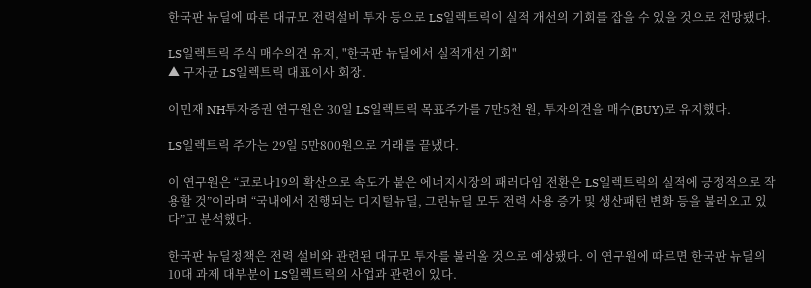한국판 뉴딜에 따른 대규모 전력설비 투자 등으로 LS일렉트릭이 실적 개선의 기회를 잡을 수 있을 것으로 전망됐다.

LS일렉트릭 주식 매수의견 유지, "한국판 뉴딜에서 실적개선 기회"
▲ 구자균 LS일렉트릭 대표이사 회장.

이민재 NH투자증권 연구원은 30일 LS일렉트릭 목표주가를 7만5천 원, 투자의견을 매수(BUY)로 유지했다.

LS일렉트릭 주가는 29일 5만800원으로 거래를 끝냈다.

이 연구원은 “코로나19의 확산으로 속도가 붙은 에너지시장의 패러다임 전환은 LS일렉트릭의 실적에 긍정적으로 작용할 것”이라며 “국내에서 진행되는 디지털뉴딜, 그린뉴딜 모두 전력 사용 증가 및 생산패턴 변화 등을 불러오고 있다”고 분석했다.

한국판 뉴딜정책은 전력 설비와 관련된 대규모 투자를 불러올 것으로 예상됐다. 이 연구원에 따르면 한국판 뉴딜의 10대 과제 대부분이 LS일렉트릭의 사업과 관련이 있다.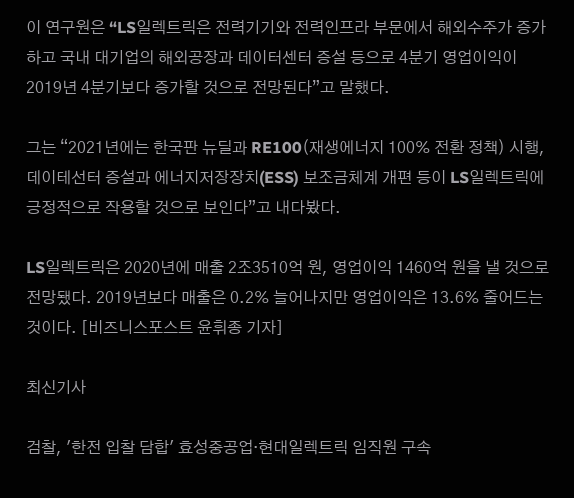이 연구원은 “LS일렉트릭은 전력기기와 전력인프라 부문에서 해외수주가 증가하고 국내 대기업의 해외공장과 데이터센터 증설 등으로 4분기 영업이익이 2019년 4분기보다 증가할 것으로 전망된다”고 말했다.

그는 “2021년에는 한국판 뉴딜과 RE100(재생에너지 100% 전환 정책) 시행, 데이테선터 증설과 에너지저장장치(ESS) 보조금체계 개편 등이 LS일렉트릭에 긍정적으로 작용할 것으로 보인다”고 내다봤다.

LS일렉트릭은 2020년에 매출 2조3510억 원, 영업이익 1460억 원을 낼 것으로 전망됐다. 2019년보다 매출은 0.2% 늘어나지만 영업이익은 13.6% 줄어드는 것이다. [비즈니스포스트 윤휘종 기자]

최신기사

검찰, '한전 입찰 담합' 효성중공업·현대일렉트릭 임직원 구속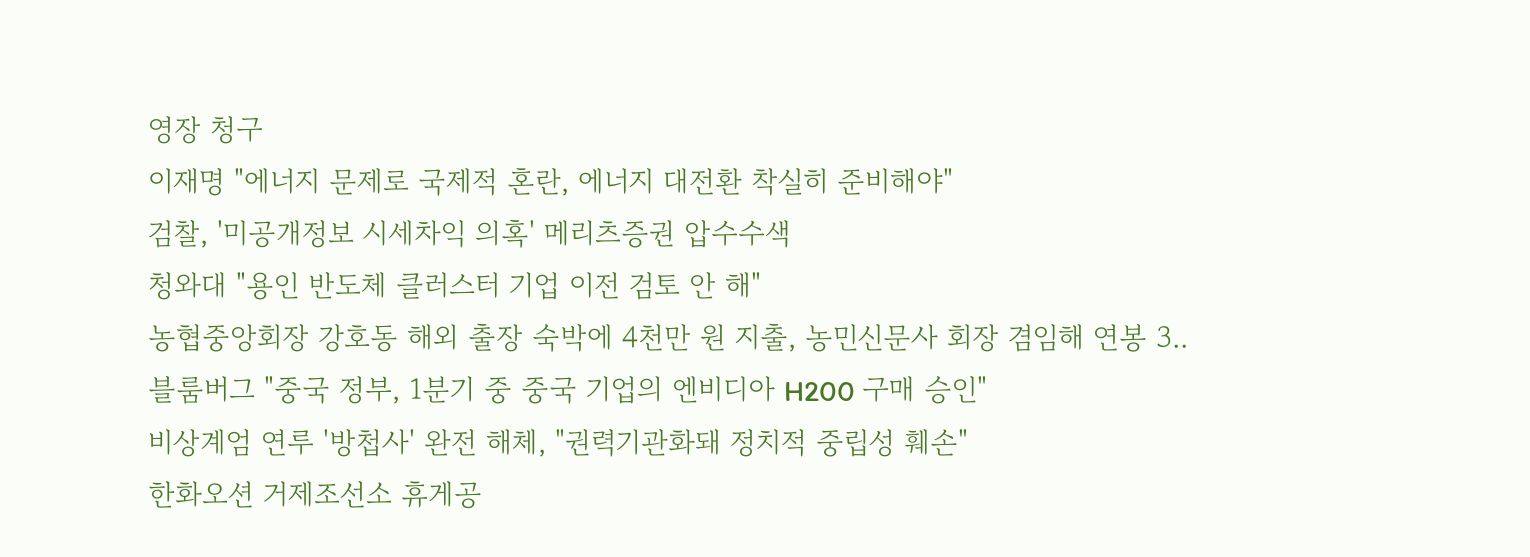영장 청구
이재명 "에너지 문제로 국제적 혼란, 에너지 대전환 착실히 준비해야"
검찰, '미공개정보 시세차익 의혹' 메리츠증권 압수수색
청와대 "용인 반도체 클러스터 기업 이전 검토 안 해"
농협중앙회장 강호동 해외 출장 숙박에 4천만 원 지출, 농민신문사 회장 겸임해 연봉 3..
블룸버그 "중국 정부, 1분기 중 중국 기업의 엔비디아 H200 구매 승인"
비상계엄 연루 '방첩사' 완전 해체, "권력기관화돼 정치적 중립성 훼손"
한화오션 거제조선소 휴게공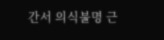간서 의식불명 근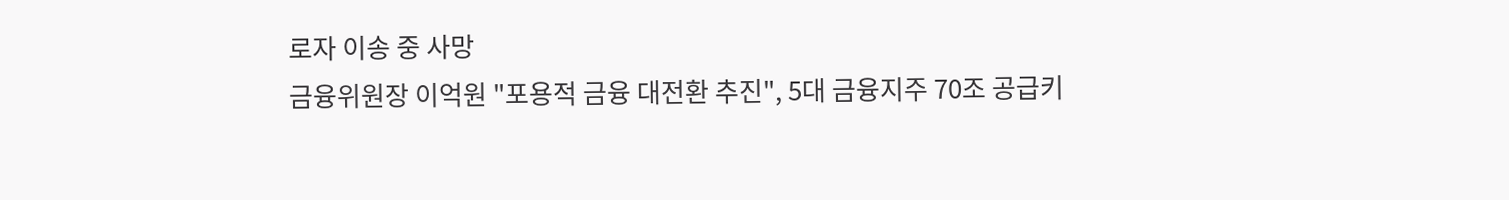로자 이송 중 사망
금융위원장 이억원 "포용적 금융 대전환 추진", 5대 금융지주 70조 공급키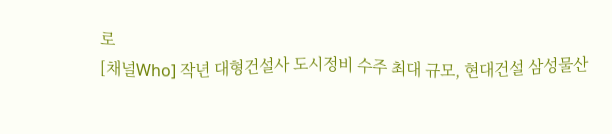로
[채널Who] 작년 대형건설사 도시정비 수주 최대 규모, 현대건설 삼성물산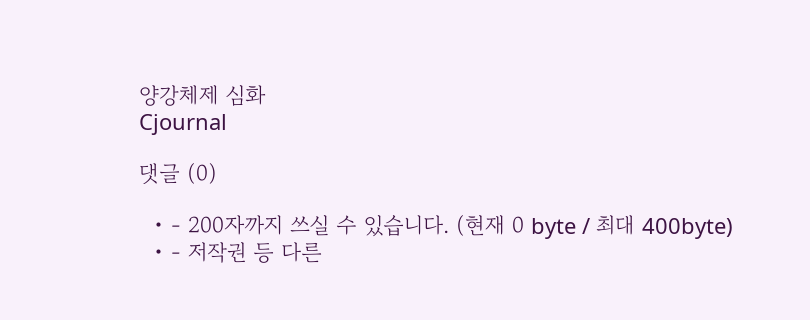양강체제 심화
Cjournal

댓글 (0)

  • - 200자까지 쓰실 수 있습니다. (현재 0 byte / 최대 400byte)
  • - 저작권 등 다른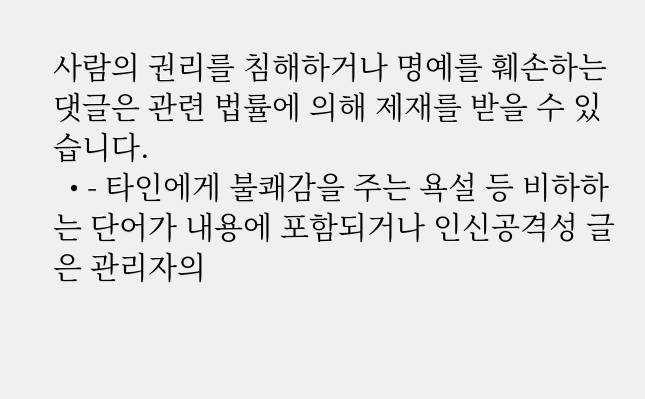사람의 권리를 침해하거나 명예를 훼손하는 댓글은 관련 법률에 의해 제재를 받을 수 있습니다.
  • - 타인에게 불쾌감을 주는 욕설 등 비하하는 단어가 내용에 포함되거나 인신공격성 글은 관리자의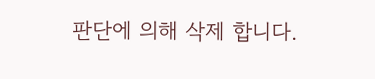판단에 의해 삭제 합니다.